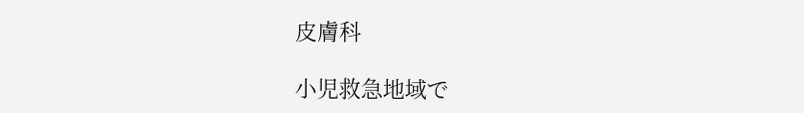皮膚科

小児救急地域で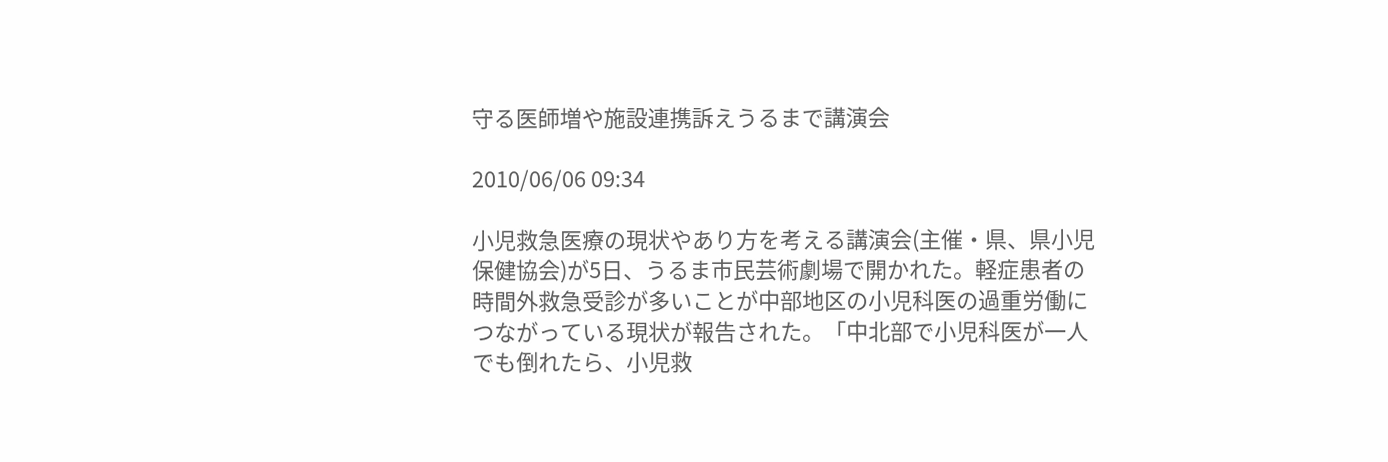守る医師増や施設連携訴えうるまで講演会

2010/06/06 09:34

小児救急医療の現状やあり方を考える講演会(主催・県、県小児保健協会)が5日、うるま市民芸術劇場で開かれた。軽症患者の時間外救急受診が多いことが中部地区の小児科医の過重労働につながっている現状が報告された。「中北部で小児科医が一人でも倒れたら、小児救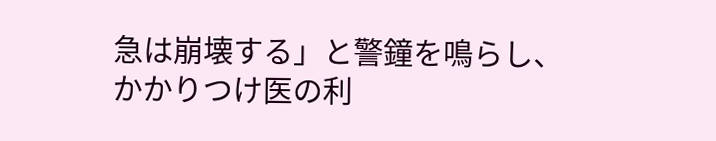急は崩壊する」と警鐘を鳴らし、かかりつけ医の利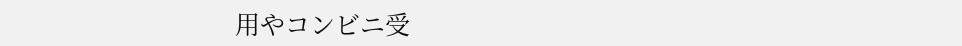用やコンビニ受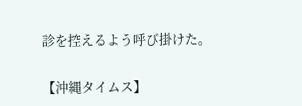診を控えるよう呼び掛けた。

【沖縄タイムス】